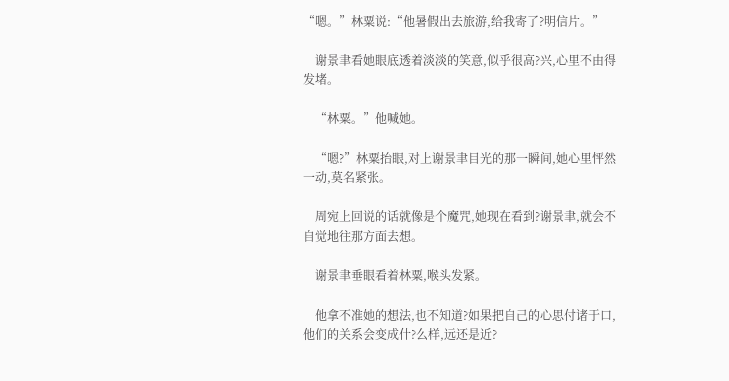“嗯。”林粟说:“他暑假出去旅游,给我寄了?明信片。”

    谢景聿看她眼底透着淡淡的笑意,似乎很高?兴,心里不由得发堵。

    “林粟。”他喊她。

    “嗯?”林粟抬眼,对上谢景聿目光的那一瞬间,她心里怦然一动,莫名紧张。

    周宛上回说的话就像是个魔咒,她现在看到?谢景聿,就会不自觉地往那方面去想。

    谢景聿垂眼看着林粟,喉头发紧。

    他拿不准她的想法,也不知道?如果把自己的心思付诸于口,他们的关系会变成什?么样,远还是近?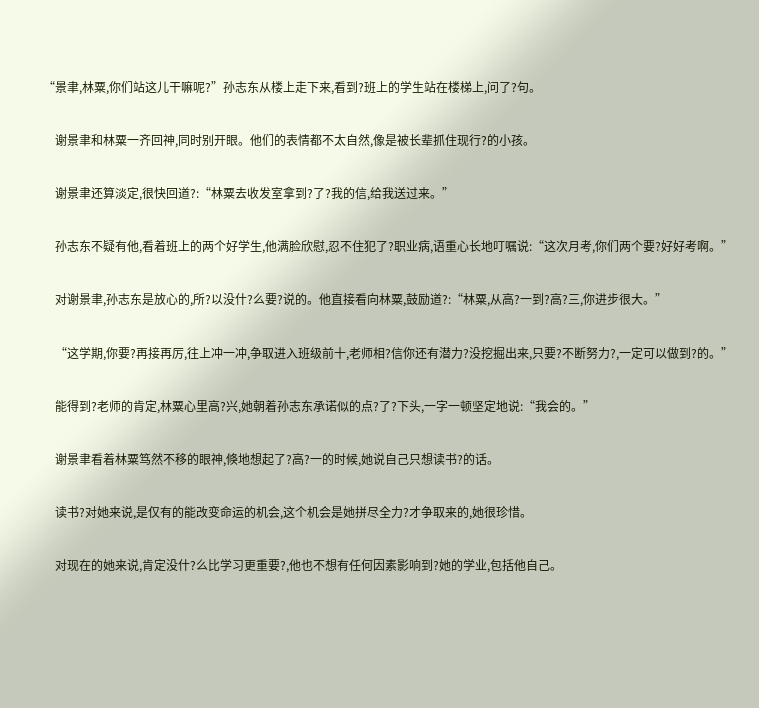“景聿,林粟,你们站这儿干嘛呢?”孙志东从楼上走下来,看到?班上的学生站在楼梯上,问了?句。

    谢景聿和林粟一齐回神,同时别开眼。他们的表情都不太自然,像是被长辈抓住现行?的小孩。

    谢景聿还算淡定,很快回道?:“林粟去收发室拿到?了?我的信,给我送过来。”

    孙志东不疑有他,看着班上的两个好学生,他满脸欣慰,忍不住犯了?职业病,语重心长地叮嘱说:“这次月考,你们两个要?好好考啊。”

    对谢景聿,孙志东是放心的,所?以没什?么要?说的。他直接看向林粟,鼓励道?:“林粟,从高?一到?高?三,你进步很大。”

    “这学期,你要?再接再厉,往上冲一冲,争取进入班级前十,老师相?信你还有潜力?没挖掘出来,只要?不断努力?,一定可以做到?的。”

    能得到?老师的肯定,林粟心里高?兴,她朝着孙志东承诺似的点?了?下头,一字一顿坚定地说:“我会的。”

    谢景聿看着林粟笃然不移的眼神,倏地想起了?高?一的时候,她说自己只想读书?的话。

    读书?对她来说,是仅有的能改变命运的机会,这个机会是她拼尽全力?才争取来的,她很珍惜。

    对现在的她来说,肯定没什?么比学习更重要?,他也不想有任何因素影响到?她的学业,包括他自己。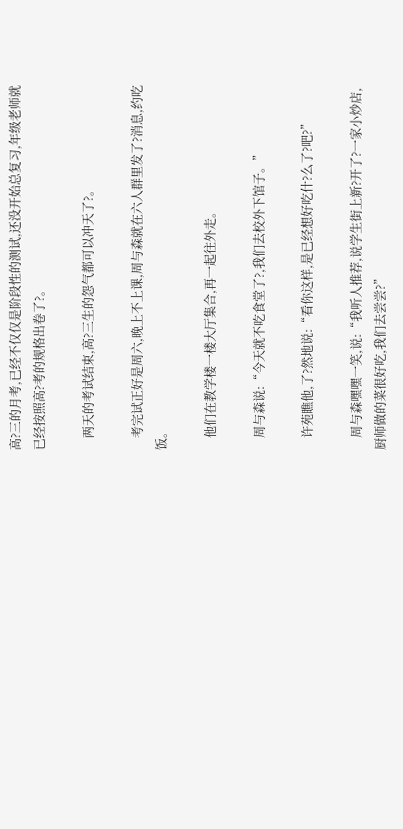高?三的月考,已经不仅仅是阶段性的测试,还没开始总复习,年级老师就已经按照高?考的规格出卷了?。

    两天的考试结束,高?三生的怨气都可以冲天了?。

    考完试正好是周六,晚上不上课,周与森就在六人群里发了?消息,约吃饭。

    他们在教学楼一楼大厅集合,再一起往外走。

    周与森说:“今天就不吃食堂了?,我们去校外下馆子。”

    许苑瞧他,了?然地说:“看你这样,是已经想好吃什?么了?吧?”

    周与森嘿嘿一笑,说:“我听人推荐,说学生街上新?开了?一家小炒店,厨师做的菜很好吃,我们去尝尝?”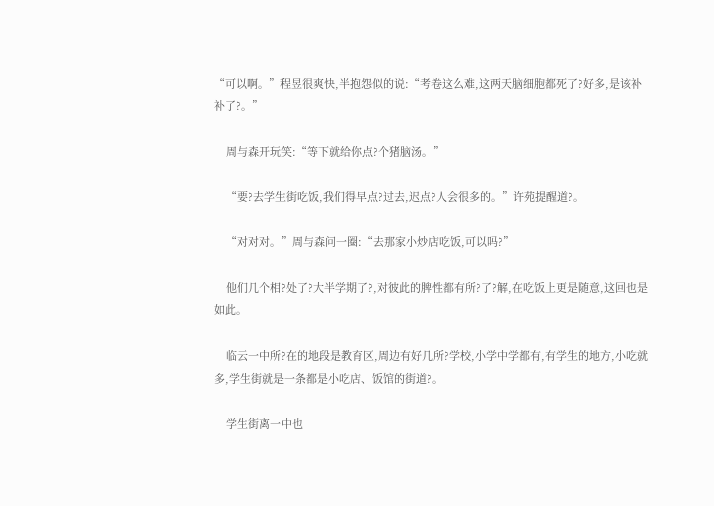“可以啊。”程昱很爽快,半抱怨似的说:“考卷这么难,这两天脑细胞都死了?好多,是该补补了?。”

    周与森开玩笑:“等下就给你点?个猪脑汤。”

    “要?去学生街吃饭,我们得早点?过去,迟点?人会很多的。”许苑提醒道?。

    “对对对。”周与森问一圈:“去那家小炒店吃饭,可以吗?”

    他们几个相?处了?大半学期了?,对彼此的脾性都有所?了?解,在吃饭上更是随意,这回也是如此。

    临云一中所?在的地段是教育区,周边有好几所?学校,小学中学都有,有学生的地方,小吃就多,学生街就是一条都是小吃店、饭馆的街道?。

    学生街离一中也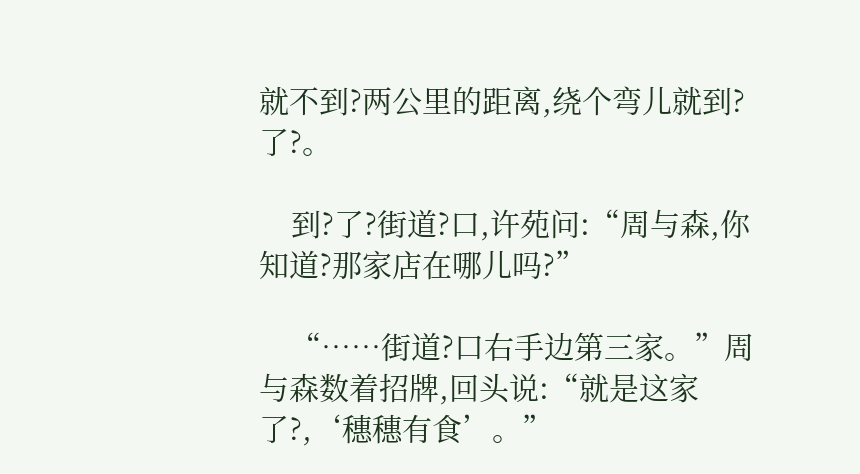就不到?两公里的距离,绕个弯儿就到?了?。

    到?了?街道?口,许苑问:“周与森,你知道?那家店在哪儿吗?”

    “……街道?口右手边第三家。”周与森数着招牌,回头说:“就是这家了?,‘穗穗有食’。”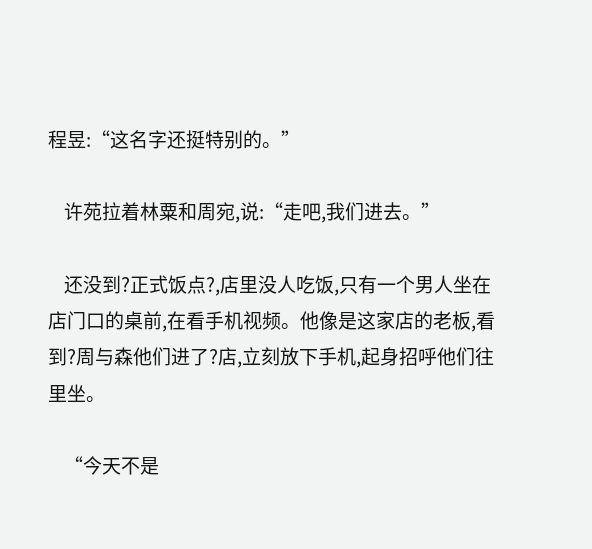程昱:“这名字还挺特别的。”

    许苑拉着林粟和周宛,说:“走吧,我们进去。”

    还没到?正式饭点?,店里没人吃饭,只有一个男人坐在店门口的桌前,在看手机视频。他像是这家店的老板,看到?周与森他们进了?店,立刻放下手机,起身招呼他们往里坐。

    “今天不是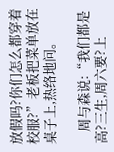放假吗?你们怎么都穿着校服?”老板把菜单放在桌子上,热络地问。

    周与森说:“我们都是高?三生,周六要?上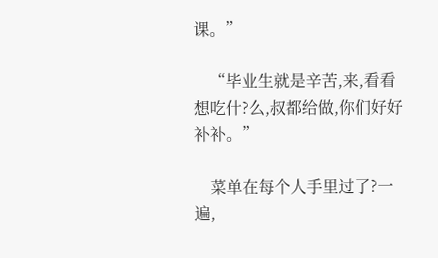课。”

    “毕业生就是辛苦,来,看看想吃什?么,叔都给做,你们好好补补。”

    菜单在每个人手里过了?一遍,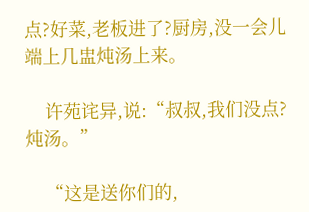点?好菜,老板进了?厨房,没一会儿端上几盅炖汤上来。

    许苑诧异,说:“叔叔,我们没点?炖汤。”

    “这是送你们的,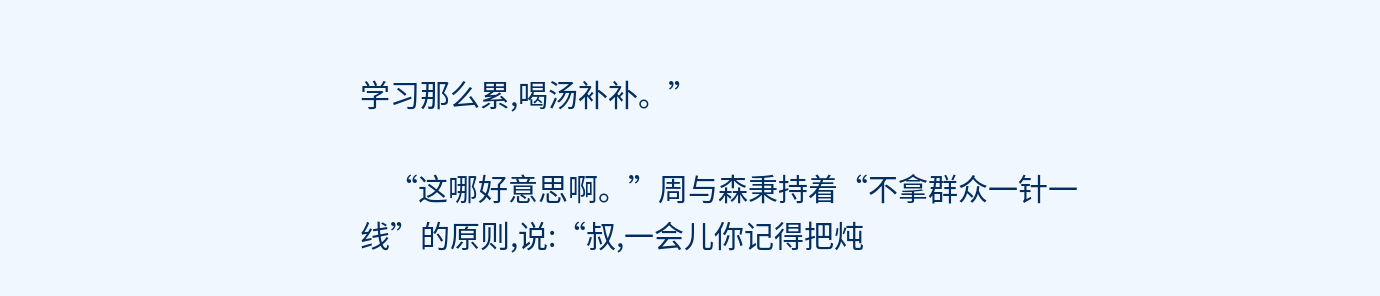学习那么累,喝汤补补。”

    “这哪好意思啊。”周与森秉持着“不拿群众一针一线”的原则,说:“叔,一会儿你记得把炖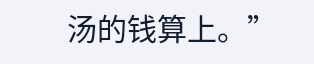汤的钱算上。”